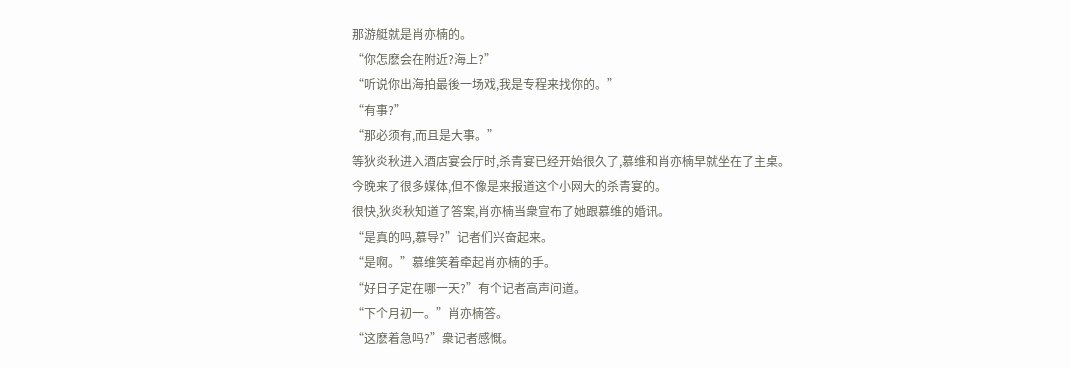那游艇就是肖亦楠的。
“你怎麽会在附近?海上?”
“听说你出海拍最後一场戏,我是专程来找你的。”
“有事?”
“那必须有,而且是大事。”
等狄炎秋进入酒店宴会厅时,杀青宴已经开始很久了,慕维和肖亦楠早就坐在了主桌。
今晚来了很多媒体,但不像是来报道这个小网大的杀青宴的。
很快,狄炎秋知道了答案,肖亦楠当衆宣布了她跟慕维的婚讯。
“是真的吗,慕导?”记者们兴奋起来。
“是啊。”慕维笑着牵起肖亦楠的手。
“好日子定在哪一天?”有个记者高声问道。
“下个月初一。”肖亦楠答。
“这麽着急吗?”衆记者感慨。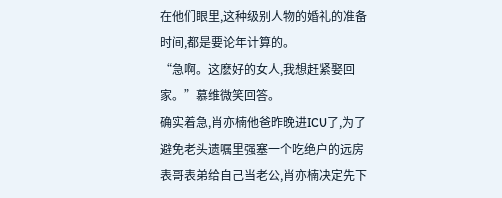在他们眼里,这种级别人物的婚礼的准备时间,都是要论年计算的。
“急啊。这麽好的女人,我想赶紧娶回家。”慕维微笑回答。
确实着急,肖亦楠他爸昨晚进ICU了,为了避免老头遗嘱里强塞一个吃绝户的远房表哥表弟给自己当老公,肖亦楠决定先下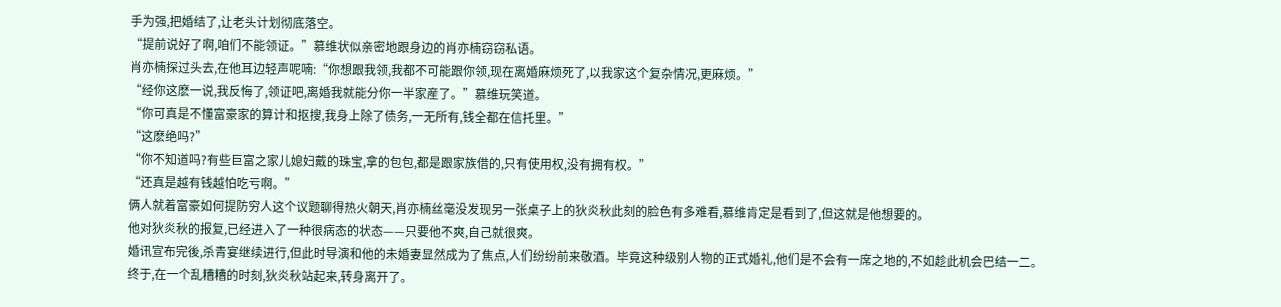手为强,把婚结了,让老头计划彻底落空。
“提前说好了啊,咱们不能领证。”慕维状似亲密地跟身边的肖亦楠窃窃私语。
肖亦楠探过头去,在他耳边轻声呢喃:“你想跟我领,我都不可能跟你领,现在离婚麻烦死了,以我家这个复杂情况,更麻烦。”
“经你这麽一说,我反悔了,领证吧,离婚我就能分你一半家産了。”慕维玩笑道。
“你可真是不懂富豪家的算计和抠搜,我身上除了债务,一无所有,钱全都在信托里。”
“这麽绝吗?”
“你不知道吗?有些巨富之家儿媳妇戴的珠宝,拿的包包,都是跟家族借的,只有使用权,没有拥有权。”
“还真是越有钱越怕吃亏啊。”
俩人就着富豪如何提防穷人这个议题聊得热火朝天,肖亦楠丝毫没发现另一张桌子上的狄炎秋此刻的脸色有多难看,慕维肯定是看到了,但这就是他想要的。
他对狄炎秋的报复,已经进入了一种很病态的状态——只要他不爽,自己就很爽。
婚讯宣布完後,杀青宴继续进行,但此时导演和他的未婚妻显然成为了焦点,人们纷纷前来敬酒。毕竟这种级别人物的正式婚礼,他们是不会有一席之地的,不如趁此机会巴结一二。
终于,在一个乱糟糟的时刻,狄炎秋站起来,转身离开了。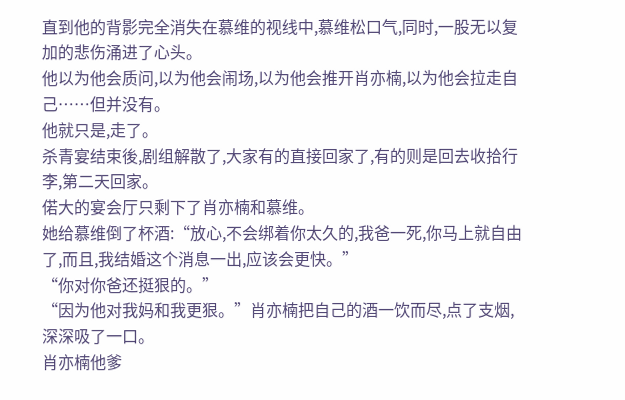直到他的背影完全消失在慕维的视线中,慕维松口气,同时,一股无以复加的悲伤涌进了心头。
他以为他会质问,以为他会闹场,以为他会推开肖亦楠,以为他会拉走自己……但并没有。
他就只是,走了。
杀青宴结束後,剧组解散了,大家有的直接回家了,有的则是回去收拾行李,第二天回家。
偌大的宴会厅只剩下了肖亦楠和慕维。
她给慕维倒了杯酒:“放心,不会绑着你太久的,我爸一死,你马上就自由了,而且,我结婚这个消息一出,应该会更快。”
“你对你爸还挺狠的。”
“因为他对我妈和我更狠。”肖亦楠把自己的酒一饮而尽,点了支烟,深深吸了一口。
肖亦楠他爹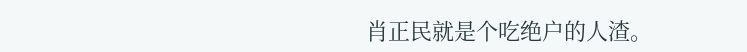肖正民就是个吃绝户的人渣。